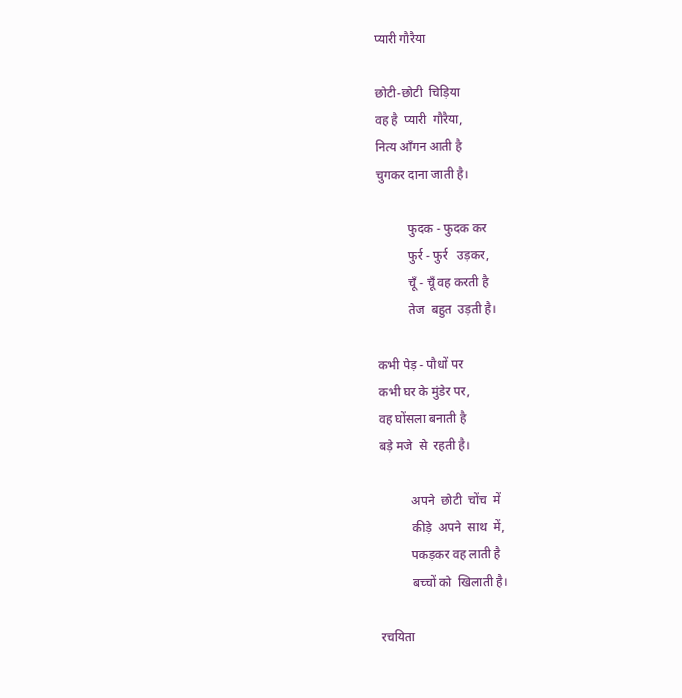प्यारी गौरैया

छोटी-छोटी  चिड़िया
वह है  प्यारी  गौरैया,
नित्य आँगन आती है
चुगकर दाना जाती है।

          फुदक - फुदक कर
          फुर्र - फुर्र   उड़कर,
          चूँ - चूँ वह करती है
          तेज  बहुत  उड़ती है।

कभी पेड़ - पौधों पर
कभी घर के मुंडेर पर,
वह घोंसला बनाती है
बड़े मजे  से  रहती है।

          अपने  छोटी  चोंच  में
          कीड़े  अपने  साथ  में,
          पकड़कर वह लाती है
          बच्चों को  खिलाती है।

रचयिता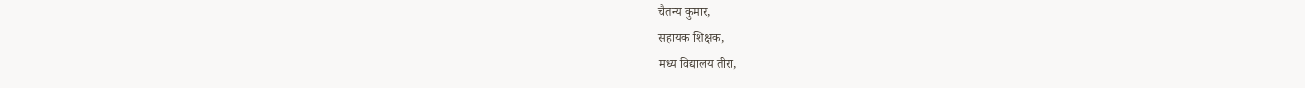चैतन्य कुमार,
सहायक शिक्षक,
मध्य विद्यालय तीरा,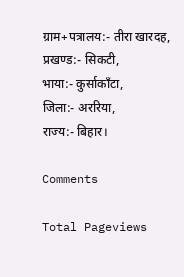ग्राम+पत्रालय:- तीरा खारदह,
प्रखण्ड:- सिकटी,
भाया:- कुर्साकाँटा,
जिला:- अररिया,
राज्य:- बिहार।

Comments

Total Pageviews